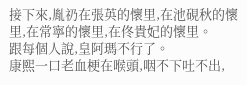接下來,胤礽在張英的懷里,在池硯秋的懷里,在常寧的懷里,在佟貴妃的懷里。
跟每個人說,皇阿瑪不行了。
康熙一口老血梗在喉頭,咽不下吐不出,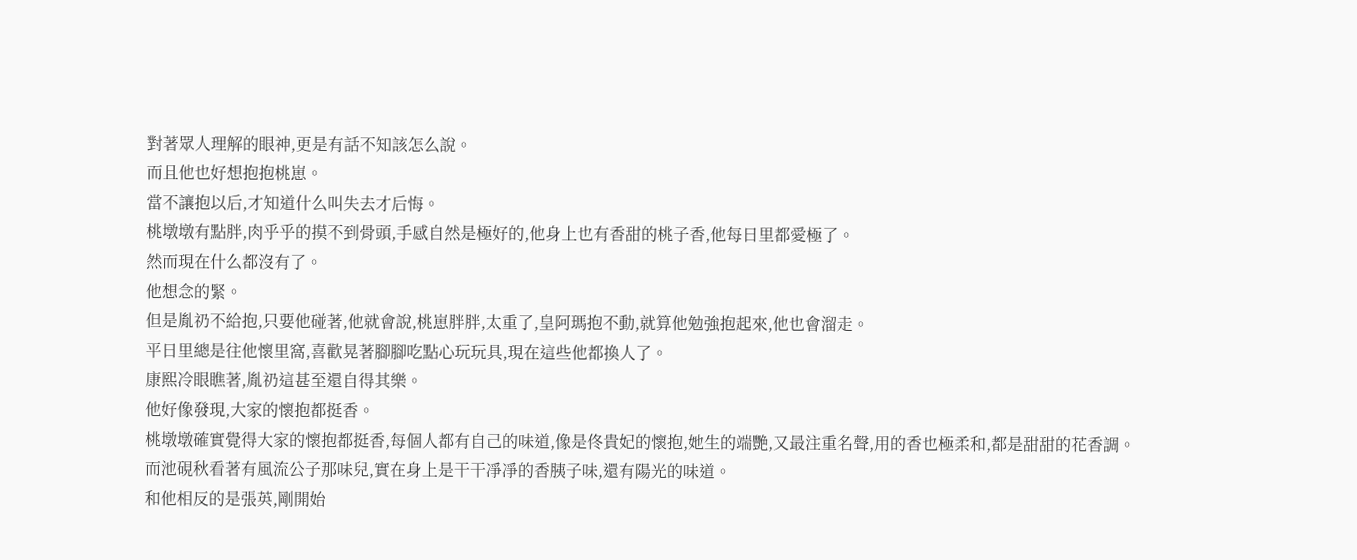對著眾人理解的眼神,更是有話不知該怎么說。
而且他也好想抱抱桃崽。
當不讓抱以后,才知道什么叫失去才后悔。
桃墩墩有點胖,肉乎乎的摸不到骨頭,手感自然是極好的,他身上也有香甜的桃子香,他每日里都愛極了。
然而現在什么都沒有了。
他想念的緊。
但是胤礽不給抱,只要他碰著,他就會說,桃崽胖胖,太重了,皇阿瑪抱不動,就算他勉強抱起來,他也會溜走。
平日里總是往他懷里窩,喜歡晃著腳腳吃點心玩玩具,現在這些他都換人了。
康熙冷眼瞧著,胤礽這甚至還自得其樂。
他好像發現,大家的懷抱都挺香。
桃墩墩確實覺得大家的懷抱都挺香,每個人都有自己的味道,像是佟貴妃的懷抱,她生的端艷,又最注重名聲,用的香也極柔和,都是甜甜的花香調。
而池硯秋看著有風流公子那味兒,實在身上是干干凈凈的香胰子味,還有陽光的味道。
和他相反的是張英,剛開始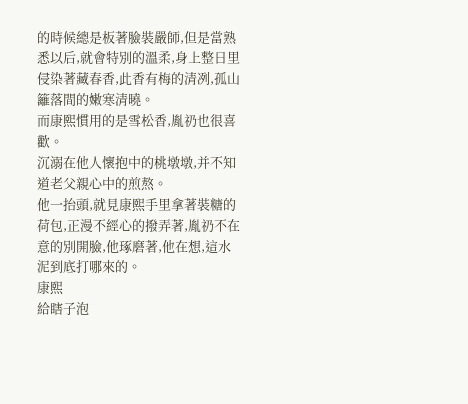的時候總是板著臉裝嚴師,但是當熟悉以后,就會特別的溫柔,身上整日里侵染著藏春香,此香有梅的清冽,孤山籬落間的嫩寒清曉。
而康熙慣用的是雪松香,胤礽也很喜歡。
沉溺在他人懷抱中的桃墩墩,并不知道老父親心中的煎熬。
他一抬頭,就見康熙手里拿著裝糖的荷包,正漫不經心的撥弄著,胤礽不在意的別開臉,他琢磨著,他在想,這水泥到底打哪來的。
康熙
給瞎子泡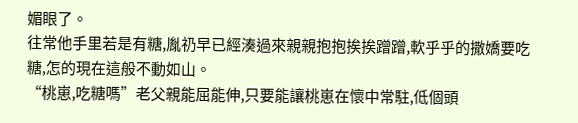媚眼了。
往常他手里若是有糖,胤礽早已經湊過來親親抱抱挨挨蹭蹭,軟乎乎的撒嬌要吃糖,怎的現在這般不動如山。
“桃崽,吃糖嗎”老父親能屈能伸,只要能讓桃崽在懷中常駐,低個頭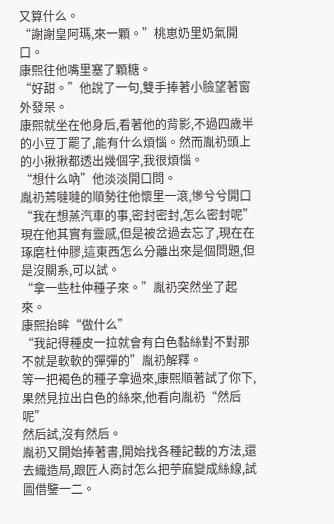又算什么。
“謝謝皇阿瑪,來一顆。”桃崽奶里奶氣開口。
康熙往他嘴里塞了顆糖。
“好甜。”他說了一句,雙手捧著小臉望著窗外發呆。
康熙就坐在他身后,看著他的背影,不過四歲半的小豆丁罷了,能有什么煩惱。然而胤礽頭上的小揪揪都透出幾個字,我很煩惱。
“想什么吶”他淡淡開口問。
胤礽蔫噠噠的順勢往他懷里一滾,慘兮兮開口“我在想蒸汽車的事,密封密封,怎么密封呢”
現在他其實有靈感,但是被岔過去忘了,現在在琢磨杜仲膠,這東西怎么分離出來是個問題,但是沒關系,可以試。
“拿一些杜仲種子來。”胤礽突然坐了起來。
康熙抬眸“做什么”
“我記得種皮一拉就會有白色黏絲對不對那不就是軟軟的彈彈的”胤礽解釋。
等一把褐色的種子拿過來,康熙順著試了你下,果然見拉出白色的絲來,他看向胤礽“然后呢”
然后試,沒有然后。
胤礽又開始捧著書,開始找各種記載的方法,還去織造局,跟匠人商討怎么把苧麻變成絲線,試圖借鑒一二。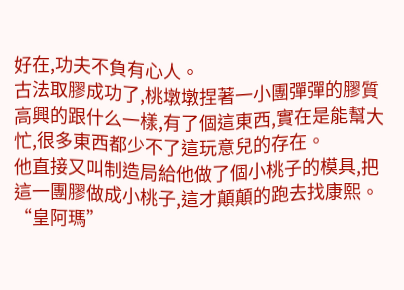好在,功夫不負有心人。
古法取膠成功了,桃墩墩捏著一小團彈彈的膠質高興的跟什么一樣,有了個這東西,實在是能幫大忙,很多東西都少不了這玩意兒的存在。
他直接又叫制造局給他做了個小桃子的模具,把這一團膠做成小桃子,這才顛顛的跑去找康熙。
“皇阿瑪”